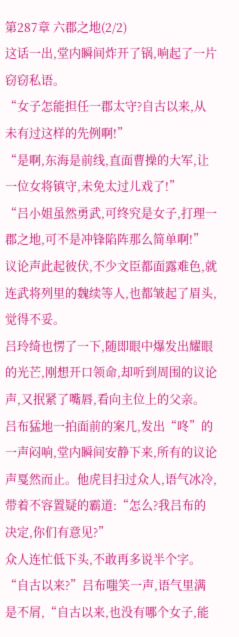第287章 六郡之地(2/2)
这话一出,堂内瞬间炸开了锅,响起了一片窃窃私语。
“女子怎能担任一郡太守?自古以来,从未有过这样的先例啊!”
“是啊,东海是前线,直面曹操的大军,让一位女将镇守,未免太过儿戏了!”
“吕小姐虽然勇武,可终究是女子,打理一郡之地,可不是冲锋陷阵那么简单啊!”
议论声此起彼伏,不少文臣都面露难色,就连武将列里的魏续等人,也都皱起了眉头,觉得不妥。
吕玲绮也愣了一下,随即眼中爆发出耀眼的光芒,刚想开口领命,却听到周围的议论声,又抿紧了嘴唇,看向主位上的父亲。
吕布猛地一拍面前的案几,发出“咚”的一声闷响,堂内瞬间安静下来,所有的议论声戛然而止。他虎目扫过众人,语气冰冷,带着不容置疑的霸道:“怎么?我吕布的决定,你们有意见?”
众人连忙低下头,不敢再多说半个字。
“自古以来?”吕布嗤笑一声,语气里满是不屑,“自古以来,也没有哪个女子,能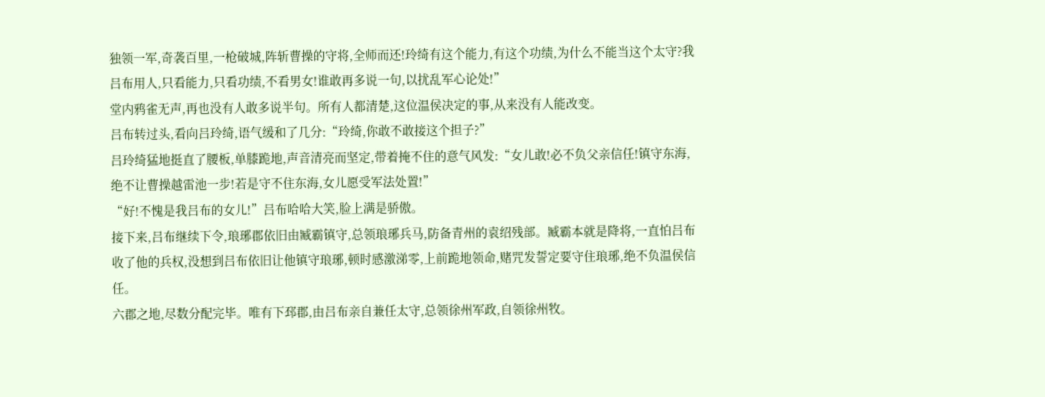独领一军,奇袭百里,一枪破城,阵斩曹操的守将,全师而还!玲绮有这个能力,有这个功绩,为什么不能当这个太守?我吕布用人,只看能力,只看功绩,不看男女!谁敢再多说一句,以扰乱军心论处!”
堂内鸦雀无声,再也没有人敢多说半句。所有人都清楚,这位温侯决定的事,从来没有人能改变。
吕布转过头,看向吕玲绮,语气缓和了几分:“玲绮,你敢不敢接这个担子?”
吕玲绮猛地挺直了腰板,单膝跪地,声音清亮而坚定,带着掩不住的意气风发:“女儿敢!必不负父亲信任!镇守东海,绝不让曹操越雷池一步!若是守不住东海,女儿愿受军法处置!”
“好!不愧是我吕布的女儿!”吕布哈哈大笑,脸上满是骄傲。
接下来,吕布继续下令,琅琊郡依旧由臧霸镇守,总领琅琊兵马,防备青州的袁绍残部。臧霸本就是降将,一直怕吕布收了他的兵权,没想到吕布依旧让他镇守琅琊,顿时感激涕零,上前跪地领命,赌咒发誓定要守住琅琊,绝不负温侯信任。
六郡之地,尽数分配完毕。唯有下邳郡,由吕布亲自兼任太守,总领徐州军政,自领徐州牧。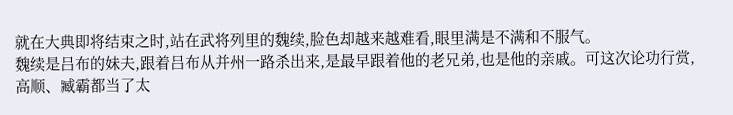就在大典即将结束之时,站在武将列里的魏续,脸色却越来越难看,眼里满是不满和不服气。
魏续是吕布的妹夫,跟着吕布从并州一路杀出来,是最早跟着他的老兄弟,也是他的亲戚。可这次论功行赏,高顺、臧霸都当了太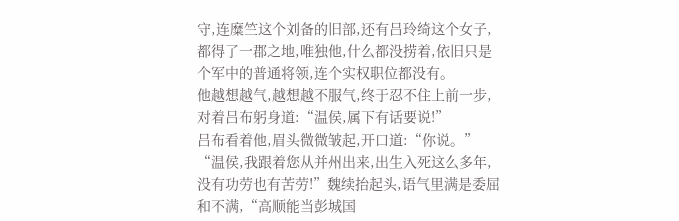守,连糜竺这个刘备的旧部,还有吕玲绮这个女子,都得了一郡之地,唯独他,什么都没捞着,依旧只是个军中的普通将领,连个实权职位都没有。
他越想越气,越想越不服气,终于忍不住上前一步,对着吕布躬身道:“温侯,属下有话要说!”
吕布看着他,眉头微微皱起,开口道:“你说。”
“温侯,我跟着您从并州出来,出生入死这么多年,没有功劳也有苦劳!”魏续抬起头,语气里满是委屈和不满,“高顺能当彭城国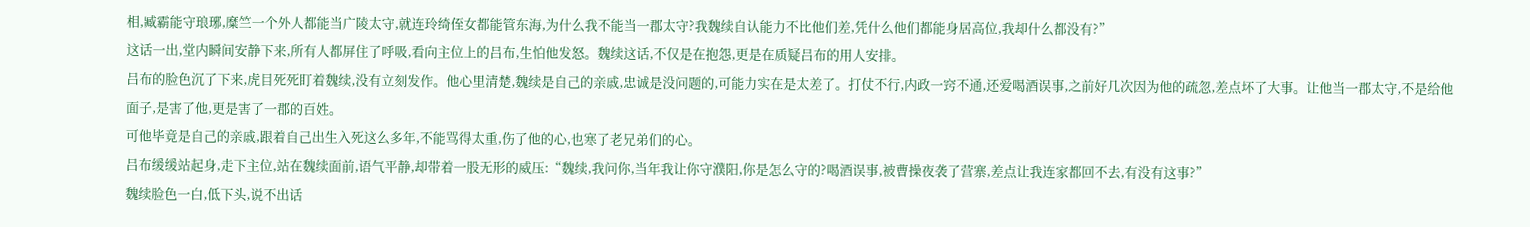相,臧霸能守琅琊,糜竺一个外人都能当广陵太守,就连玲绮侄女都能管东海,为什么我不能当一郡太守?我魏续自认能力不比他们差,凭什么他们都能身居高位,我却什么都没有?”
这话一出,堂内瞬间安静下来,所有人都屏住了呼吸,看向主位上的吕布,生怕他发怒。魏续这话,不仅是在抱怨,更是在质疑吕布的用人安排。
吕布的脸色沉了下来,虎目死死盯着魏续,没有立刻发作。他心里清楚,魏续是自己的亲戚,忠诚是没问题的,可能力实在是太差了。打仗不行,内政一窍不通,还爱喝酒误事,之前好几次因为他的疏忽,差点坏了大事。让他当一郡太守,不是给他面子,是害了他,更是害了一郡的百姓。
可他毕竟是自己的亲戚,跟着自己出生入死这么多年,不能骂得太重,伤了他的心,也寒了老兄弟们的心。
吕布缓缓站起身,走下主位,站在魏续面前,语气平静,却带着一股无形的威压:“魏续,我问你,当年我让你守濮阳,你是怎么守的?喝酒误事,被曹操夜袭了营寨,差点让我连家都回不去,有没有这事?”
魏续脸色一白,低下头,说不出话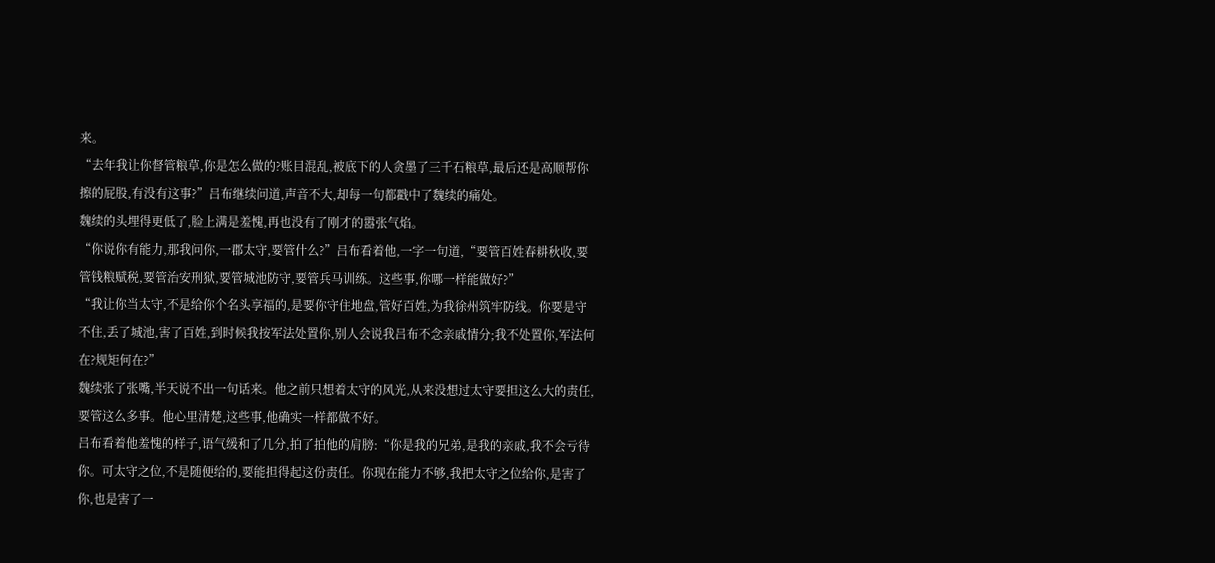来。
“去年我让你督管粮草,你是怎么做的?账目混乱,被底下的人贪墨了三千石粮草,最后还是高顺帮你擦的屁股,有没有这事?”吕布继续问道,声音不大,却每一句都戳中了魏续的痛处。
魏续的头埋得更低了,脸上满是羞愧,再也没有了刚才的嚣张气焰。
“你说你有能力,那我问你,一郡太守,要管什么?”吕布看着他,一字一句道,“要管百姓春耕秋收,要管钱粮赋税,要管治安刑狱,要管城池防守,要管兵马训练。这些事,你哪一样能做好?”
“我让你当太守,不是给你个名头享福的,是要你守住地盘,管好百姓,为我徐州筑牢防线。你要是守不住,丢了城池,害了百姓,到时候我按军法处置你,别人会说我吕布不念亲戚情分;我不处置你,军法何在?规矩何在?”
魏续张了张嘴,半天说不出一句话来。他之前只想着太守的风光,从来没想过太守要担这么大的责任,要管这么多事。他心里清楚,这些事,他确实一样都做不好。
吕布看着他羞愧的样子,语气缓和了几分,拍了拍他的肩膀:“你是我的兄弟,是我的亲戚,我不会亏待你。可太守之位,不是随便给的,要能担得起这份责任。你现在能力不够,我把太守之位给你,是害了你,也是害了一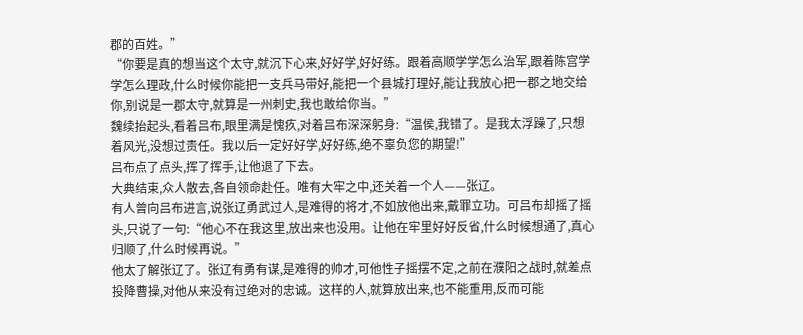郡的百姓。”
“你要是真的想当这个太守,就沉下心来,好好学,好好练。跟着高顺学学怎么治军,跟着陈宫学学怎么理政,什么时候你能把一支兵马带好,能把一个县城打理好,能让我放心把一郡之地交给你,别说是一郡太守,就算是一州刺史,我也敢给你当。”
魏续抬起头,看着吕布,眼里满是愧疚,对着吕布深深躬身:“温侯,我错了。是我太浮躁了,只想着风光,没想过责任。我以后一定好好学,好好练,绝不辜负您的期望!”
吕布点了点头,挥了挥手,让他退了下去。
大典结束,众人散去,各自领命赴任。唯有大牢之中,还关着一个人——张辽。
有人曾向吕布进言,说张辽勇武过人,是难得的将才,不如放他出来,戴罪立功。可吕布却摇了摇头,只说了一句:“他心不在我这里,放出来也没用。让他在牢里好好反省,什么时候想通了,真心归顺了,什么时候再说。”
他太了解张辽了。张辽有勇有谋,是难得的帅才,可他性子摇摆不定,之前在濮阳之战时,就差点投降曹操,对他从来没有过绝对的忠诚。这样的人,就算放出来,也不能重用,反而可能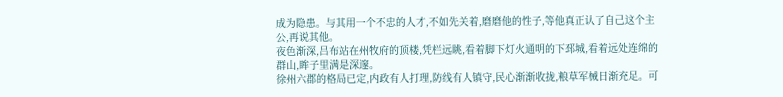成为隐患。与其用一个不忠的人才,不如先关着,磨磨他的性子,等他真正认了自己这个主公,再说其他。
夜色渐深,吕布站在州牧府的顶楼,凭栏远眺,看着脚下灯火通明的下邳城,看着远处连绵的群山,眸子里满是深邃。
徐州六郡的格局已定,内政有人打理,防线有人镇守,民心渐渐收拢,粮草军械日渐充足。可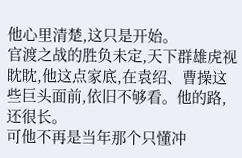他心里清楚,这只是开始。
官渡之战的胜负未定,天下群雄虎视眈眈,他这点家底,在袁绍、曹操这些巨头面前,依旧不够看。他的路,还很长。
可他不再是当年那个只懂冲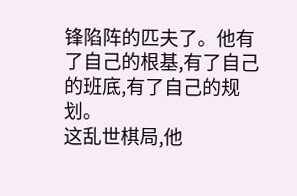锋陷阵的匹夫了。他有了自己的根基,有了自己的班底,有了自己的规划。
这乱世棋局,他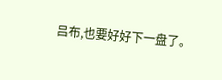吕布,也要好好下一盘了。